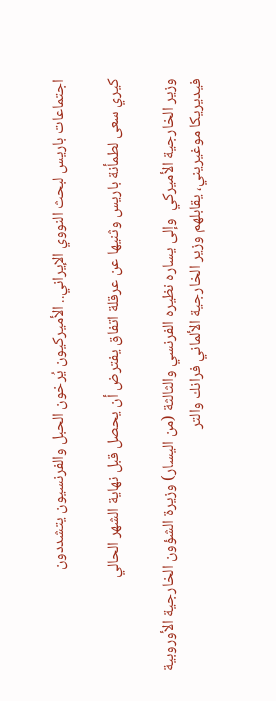اجتماعات باريس لبحث النووي الإيراني.. الأميركيون يُرخون الحبل والفرنسيون يتشددون

كيري سعى لطمأنة باريس وثنيها عن عرقلة اتفاق يفترض أن يحصل قبل نهاية الشهر الحالي

وزير الخارجية الأميركي  وإلى يساره نظيره الفرنسي والثالثة (من اليسار) وزيرة الشؤون الخارجية الأوروبية فيديريكا موغيريني، يقابلهم وزير الخارجية الألماني فرانك والتر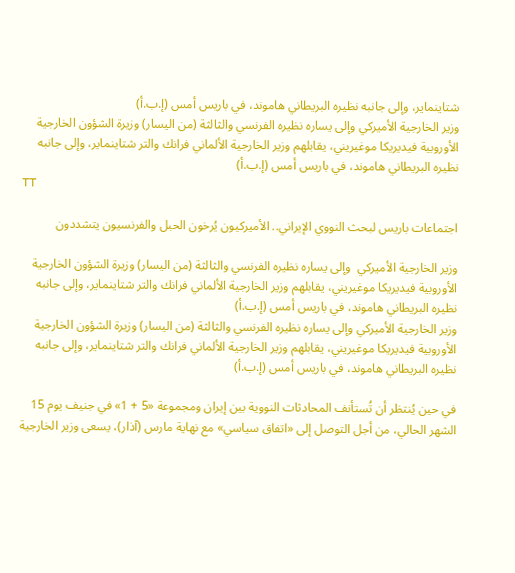شتاينماير، وإلى جانبه نظيره البريطاني هاموند، في باريس أمس (إ.ب.أ)
وزير الخارجية الأميركي وإلى يساره نظيره الفرنسي والثالثة (من اليسار) وزيرة الشؤون الخارجية الأوروبية فيديريكا موغيريني، يقابلهم وزير الخارجية الألماني فرانك والتر شتاينماير، وإلى جانبه نظيره البريطاني هاموند، في باريس أمس (إ.ب.أ)
TT

اجتماعات باريس لبحث النووي الإيراني.. الأميركيون يُرخون الحبل والفرنسيون يتشددون

وزير الخارجية الأميركي  وإلى يساره نظيره الفرنسي والثالثة (من اليسار) وزيرة الشؤون الخارجية الأوروبية فيديريكا موغيريني، يقابلهم وزير الخارجية الألماني فرانك والتر شتاينماير، وإلى جانبه نظيره البريطاني هاموند، في باريس أمس (إ.ب.أ)
وزير الخارجية الأميركي وإلى يساره نظيره الفرنسي والثالثة (من اليسار) وزيرة الشؤون الخارجية الأوروبية فيديريكا موغيريني، يقابلهم وزير الخارجية الألماني فرانك والتر شتاينماير، وإلى جانبه نظيره البريطاني هاموند، في باريس أمس (إ.ب.أ)

في حين يُنتظر أن تُستأنف المحادثات النووية بين إيران ومجموعة «5 + 1» في جنيف يوم 15 الشهر الحالي، من أجل التوصل إلى «اتفاق سياسي» مع نهاية مارس (آذار)، يسعى وزير الخارجية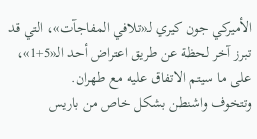الأميركي جون كيري لـ«تلافي المفاجآت»، التي قد تبرز آخر لحظة عن طريق اعتراض أحد الـ«5+1»، على ما سيتم الاتفاق عليه مع طهران.
وتتخوف واشنطن بشكل خاص من باريس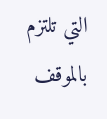التي تلتزم بالموقف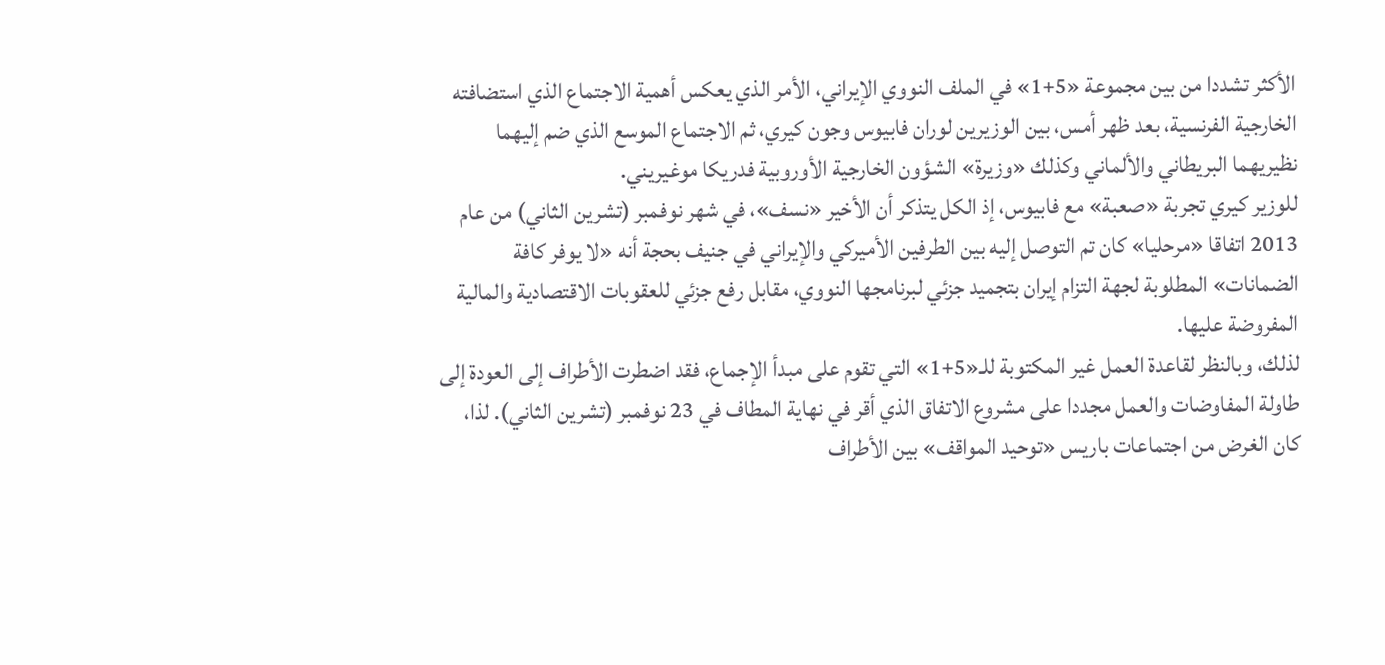الأكثر تشددا من بين مجموعة «5+1» في الملف النووي الإيراني، الأمر الذي يعكس أهمية الاجتماع الذي استضافته الخارجية الفرنسية، بعد ظهر أمس، بين الوزيرين لوران فابيوس وجون كيري، ثم الاجتماع الموسع الذي ضم إليهما نظيريهما البريطاني والألماني وكذلك «وزيرة» الشؤون الخارجية الأوروبية فدريكا موغيريني.
للوزير كيري تجربة «صعبة» مع فابيوس، إذ الكل يتذكر أن الأخير «نسف»، في شهر نوفمبر (تشرين الثاني) من عام 2013 اتفاقا «مرحليا» كان تم التوصل إليه بين الطرفين الأميركي والإيراني في جنيف بحجة أنه «لا يوفر كافة الضمانات» المطلوبة لجهة التزام إيران بتجميد جزئي لبرنامجها النووي، مقابل رفع جزئي للعقوبات الاقتصادية والمالية المفروضة عليها.
لذلك، وبالنظر لقاعدة العمل غير المكتوبة للـ«5+1» التي تقوم على مبدأ الإجماع، فقد اضطرت الأطراف إلى العودة إلى طاولة المفاوضات والعمل مجددا على مشروع الاتفاق الذي أقر في نهاية المطاف في 23 نوفمبر (تشرين الثاني). لذا، كان الغرض من اجتماعات باريس «توحيد المواقف» بين الأطراف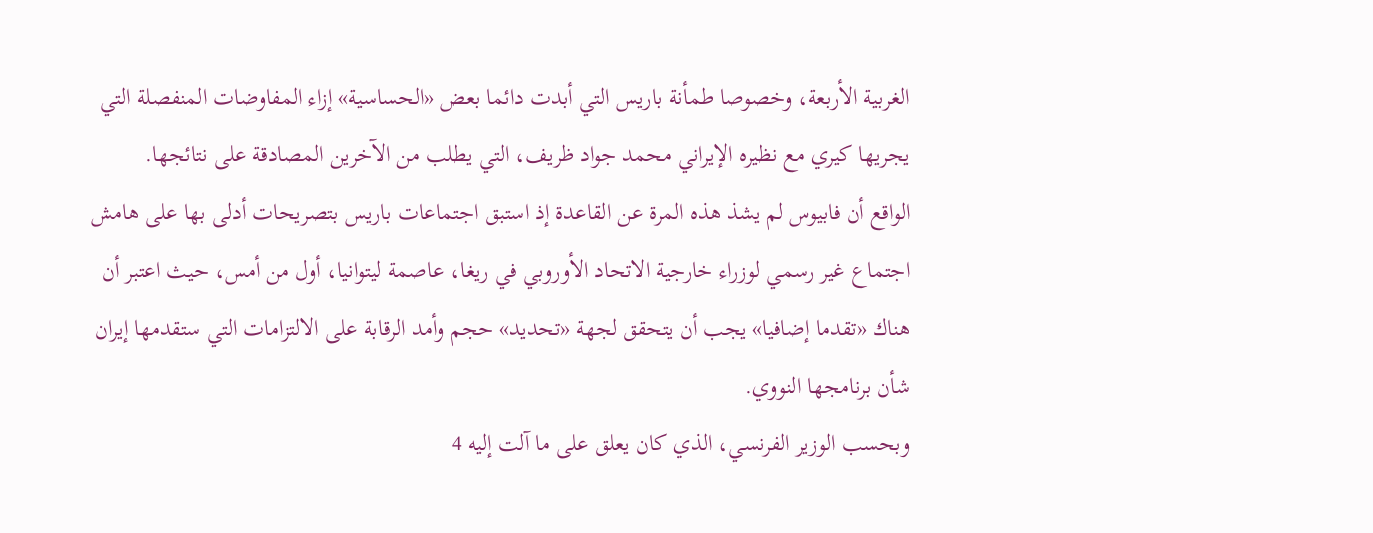الغربية الأربعة، وخصوصا طمأنة باريس التي أبدت دائما بعض «الحساسية» إزاء المفاوضات المنفصلة التي يجريها كيري مع نظيره الإيراني محمد جواد ظريف، التي يطلب من الآخرين المصادقة على نتائجها.
الواقع أن فابيوس لم يشذ هذه المرة عن القاعدة إذ استبق اجتماعات باريس بتصريحات أدلى بها على هامش اجتماع غير رسمي لوزراء خارجية الاتحاد الأوروبي في ريغا، عاصمة ليتوانيا، أول من أمس، حيث اعتبر أن هناك «تقدما إضافيا» يجب أن يتحقق لجهة «تحديد» حجم وأمد الرقابة على الالتزامات التي ستقدمها إيران شأن برنامجها النووي.
وبحسب الوزير الفرنسي، الذي كان يعلق على ما آلت إليه 4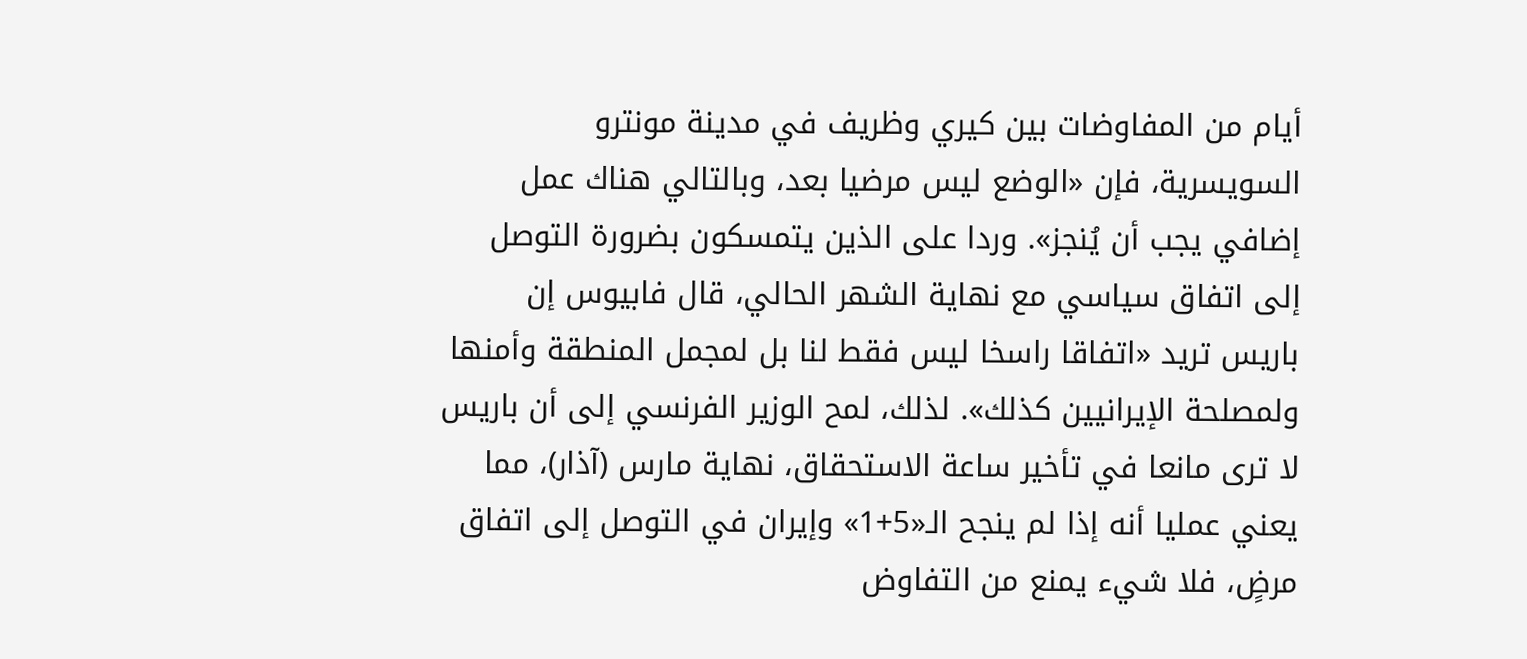أيام من المفاوضات بين كيري وظريف في مدينة مونترو السويسرية، فإن «الوضع ليس مرضيا بعد، وبالتالي هناك عمل إضافي يجب أن يُنجز». وردا على الذين يتمسكون بضرورة التوصل إلى اتفاق سياسي مع نهاية الشهر الحالي، قال فابيوس إن باريس تريد «اتفاقا راسخا ليس فقط لنا بل لمجمل المنطقة وأمنها ولمصلحة الإيرانيين كذلك». لذلك، لمح الوزير الفرنسي إلى أن باريس لا ترى مانعا في تأخير ساعة الاستحقاق، نهاية مارس (آذار)، مما يعني عمليا أنه إذا لم ينجح الـ«5+1» وإيران في التوصل إلى اتفاق مرضٍ، فلا شيء يمنع من التفاوض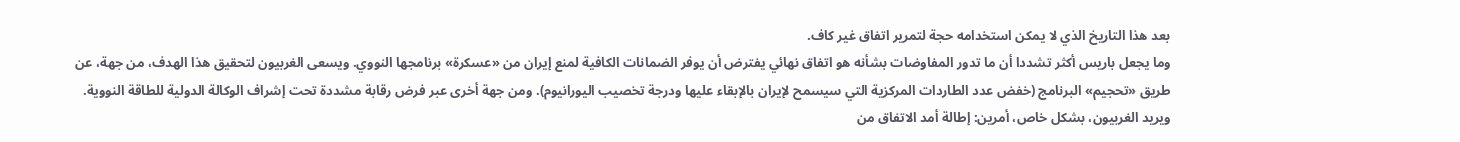بعد هذا التاريخ الذي لا يمكن استخدامه حجة لتمرير اتفاق غير كاف.
وما يجعل باريس أكثر تشددا أن ما تدور المفاوضات بشأنه هو اتفاق نهائي يفترض أن يوفر الضمانات الكافية لمنع إيران من «عسكرة» برنامجها النووي. ويسعى الغربيون لتحقيق هذا الهدف، من جهة، عن طريق «تحجيم» البرنامج (خفض عدد الطاردات المركزية التي سيسمح لإيران بالإبقاء عليها ودرجة تخصيب اليورانيوم). ومن جهة أخرى عبر فرض رقابة مشددة تحت إشراف الوكالة الدولية للطاقة النووية.
ويريد الغربيون، بشكل خاص، أمرين: إطالة أمد الاتفاق من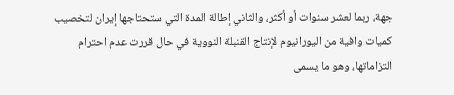جهة، ربما لعشر سنوات أو أكثر، والثاني إطالة المدة التي ستحتاجها إيران لتخصيب كميات وافية من اليورانيوم لإنتاج القنبلة النووية في حال قررت عدم احترام التزاماتها، وهو ما يسمى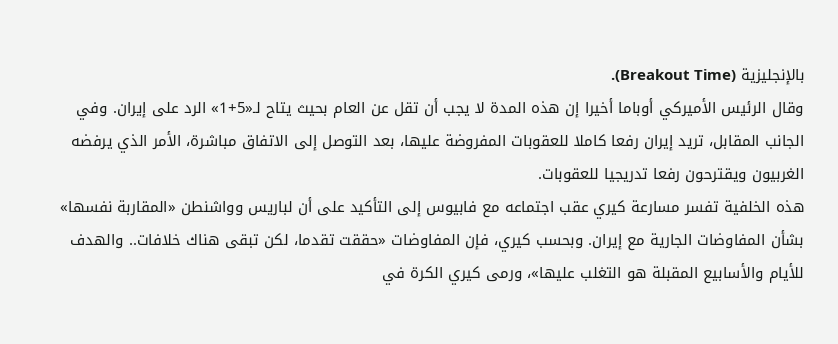بالإنجليزية (Breakout Time).
وقال الرئيس الأميركي أوباما أخيرا إن هذه المدة لا يجب أن تقل عن العام بحيث يتاح لـ«5+1» الرد على إيران. وفي الجانب المقابل، تريد إيران رفعا كاملا للعقوبات المفروضة عليها، بعد التوصل إلى الاتفاق مباشرة، الأمر الذي يرفضه الغربيون ويقترحون رفعا تدريجيا للعقوبات.
هذه الخلفية تفسر مسارعة كيري عقب اجتماعه مع فابيوس إلى التأكيد على أن لباريس وواشنطن «المقاربة نفسها» بشأن المفاوضات الجارية مع إيران. وبحسب كيري، فإن المفاوضات «حققت تقدما، لكن تبقى هناك خلافات.. والهدف للأيام والأسابيع المقبلة هو التغلب عليها»، ورمى كيري الكرة في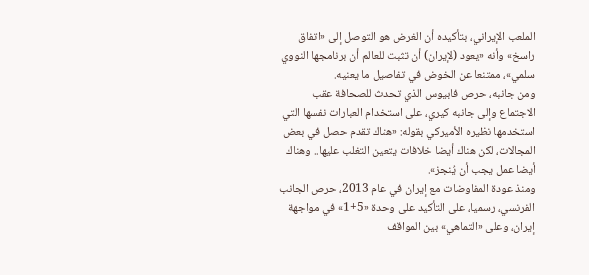الملعب الإيراني، بتأكيده أن الغرض هو التوصل إلى «اتفاق راسخ» وأنه «يعود (لإيران) أن تثبت للعالم أن برنامجها النووي سلمي»، ممتنعا عن الخوض في تفاصيل ما يعنيه.
ومن جانبه، حرص فابيوس الذي تحدث للصحافة عقب الاجتماع وإلى جانبه كيري، على استخدام العبارات نفسها التي استخدمها نظيره الأميركي بقوله: «هناك تقدم حصل في بعض المجالات، لكن هناك أيضا خلافات يتعين التغلب عليها.. وهناك أيضا عمل يجب أن يُنجز».
ومنذ عودة المفاوضات مع إيران في عام 2013، حرص الجانب الفرنسي، رسميا، على التأكيد على وحدة «5+1» في مواجهة إيران، وعلى «التماهي» بين المواقف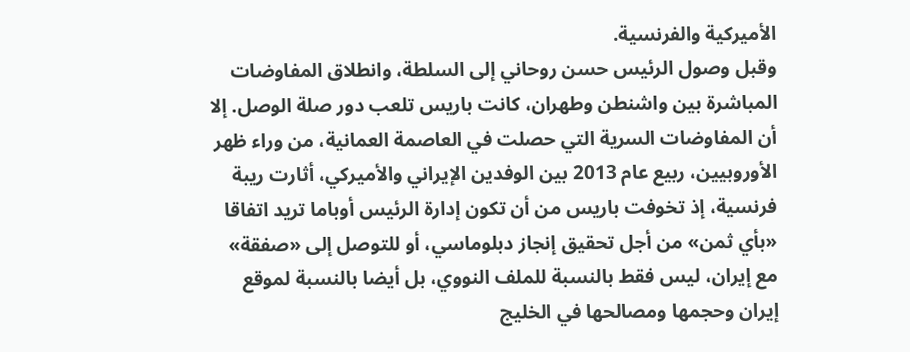الأميركية والفرنسية.
وقبل وصول الرئيس حسن روحاني إلى السلطة، وانطلاق المفاوضات المباشرة بين واشنطن وطهران، كانت باريس تلعب دور صلة الوصل. إلا أن المفاوضات السرية التي حصلت في العاصمة العمانية، من وراء ظهر الأوروبيين، ربيع عام 2013 بين الوفدين الإيراني والأميركي، أثارت ريبة فرنسية، إذ تخوفت باريس من أن تكون إدارة الرئيس أوباما تريد اتفاقا «بأي ثمن» من أجل تحقيق إنجاز دبلوماسي، أو للتوصل إلى «صفقة» مع إيران، ليس فقط بالنسبة للملف النووي، بل أيضا بالنسبة لموقع إيران وحجمها ومصالحها في الخليج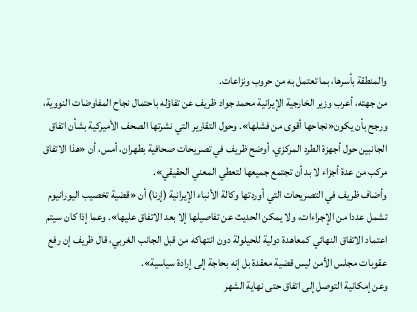والمنطقة بأسرها، بما تعتمل به من حروب ونزاعات.
من جهته، أعرب وزير الخارجية الإيرانية محمد جواد ظريف عن تفاؤله باحتمال نجاح المفاوضات النووية، ورجح بأن يكون«نجاحها أقوى من فشلها». وحول التقارير التي نشرتها الصحف الأميرکية بشأن اتفاق الجانبين حول أجهزة الطرد المرکزي، أوضح ظريف في تصريحات صحافية بطهران، أمس، أن «هذا الاتفاق مرکب من عدة أجزاء لا بد أن تجتمع جميعها لتعطي المعني الحقيقي».
وأضاف ظريف في التصريحات التي أوردتها وكالة الأنباء الإيرانية (إرنا) أن «قضية تخصيب اليورانيوم تشمل عددا من الإجراءات، ولا يمكن الحديث عن تفاصيلها إلا بعد الاتفاق عليها». وعما إذا كان سيتم اعتماد الاتفاق النهائي کمعاهدة دولية للحيلولة دون انتهاكه من قبل الجانب الغربي، قال ظريف إن رفع عقوبات مجلس الأمن ليس قضية معقدة بل إنه بحاجة إلى إرادة سياسية».
وعن إمكانية التوصل إلى اتفاق حتى نهاية الشهر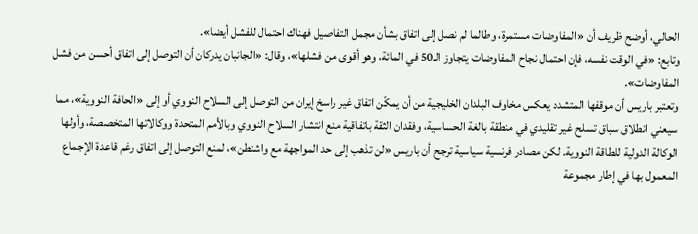الحالي، أوضح ظريف أن «المفاوضات مستمرة، وطالما لم نصل إلى اتفاق بشأن مجمل التفاصيل فهناك احتمال للفشل أيضا».
وتابع: «في الوقت نفسه، فإن احتمال نجاح المفاوضات يتجاوز الـ50 في المائة، وهو أقوى من فشلها»، وقال: «الجانبان يدركان أن التوصل إلى اتفاق أحسن من فشل المفاوضات».
وتعتبر باريس أن موقفها المتشدد يعكس مخاوف البلدان الخليجية من أن يمكّن اتفاق غير راسخ إيران من التوصل إلى السلاح النووي أو إلى «الحافة النووية»، مما سيعني انطلاق سباق تسلح غير تقليدي في منطقة بالغة الحساسية، وفقدان الثقة باتفاقية منع انتشار السلاح النووي وبالأمم المتحدة ووكالاتها المتخصصة، وأولها الوكالة الدولية للطاقة النووية. لكن مصادر فرنسية سياسية ترجح أن باريس «لن تذهب إلى حد المواجهة مع واشنطن»، لمنع التوصل إلى اتفاق رغم قاعدة الإجماع المعمول بها في إطار مجموعة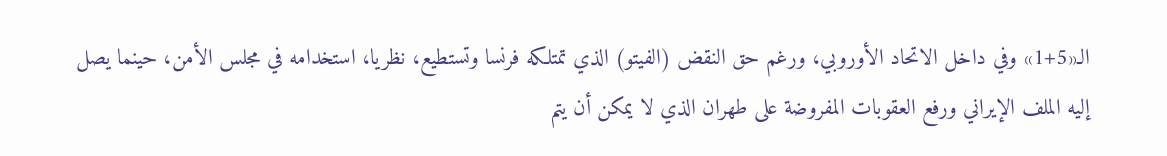الـ«5+1» وفي داخل الاتحاد الأوروبي، ورغم حق النقض (الفيتو) الذي تمتلكه فرنسا وتستطيع، نظريا، استخدامه في مجلس الأمن، حينما يصل إليه الملف الإيراني ورفع العقوبات المفروضة على طهران الذي لا يمكن أن يتم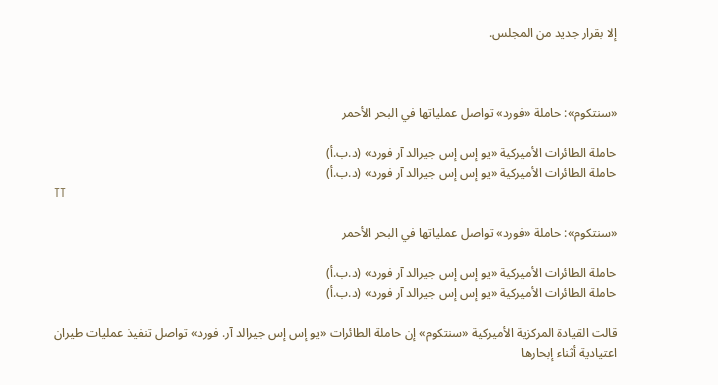إلا بقرار جديد من المجلس.



«سنتكوم»: حاملة «فورد» تواصل عملياتها في البحر الأحمر

حاملة الطائرات الأميركية «يو إس إس جيرالد آر فورد» (د.ب.أ)
حاملة الطائرات الأميركية «يو إس إس جيرالد آر فورد» (د.ب.أ)
TT

«سنتكوم»: حاملة «فورد» تواصل عملياتها في البحر الأحمر

حاملة الطائرات الأميركية «يو إس إس جيرالد آر فورد» (د.ب.أ)
حاملة الطائرات الأميركية «يو إس إس جيرالد آر فورد» (د.ب.أ)

قالت القيادة المركزية الأميركية «سنتكوم» إن حاملة الطائرات «يو إس إس جيرالد آر. فورد» تواصل تنفيذ عمليات طيران اعتيادية أثناء إبحارها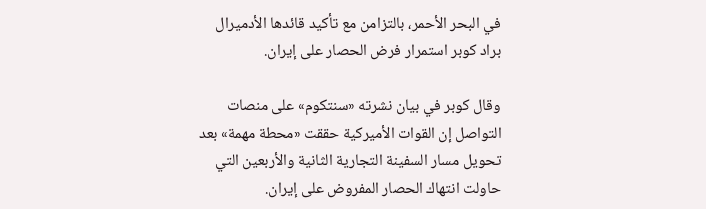في البحر الأحمر، بالتزامن مع تأكيد قائدها الأدميرال براد كوبر استمرار فرض الحصار على إيران.

وقال كوبر في بيان نشرته «سنتكوم» على منصات التواصل إن القوات الأميركية حققت «محطة مهمة» بعد تحويل مسار السفينة التجارية الثانية والأربعين التي حاولت انتهاك الحصار المفروض على إيران.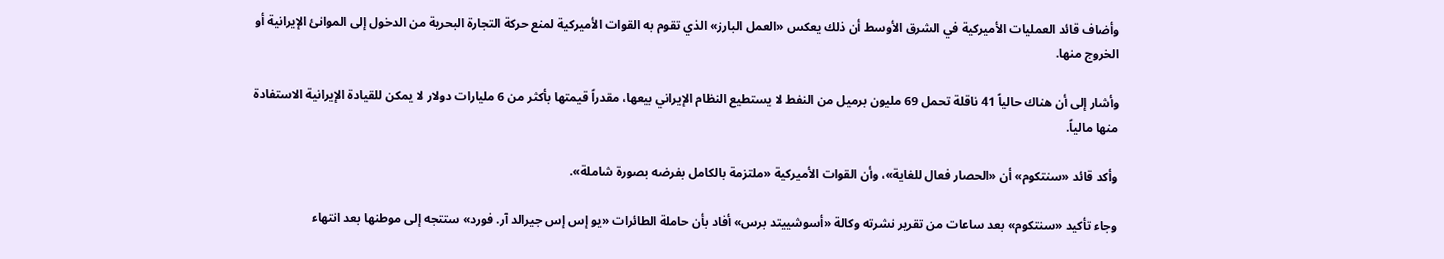وأضاف قائد العمليات الأميركية في الشرق الأوسط أن ذلك يعكس «العمل البارز» الذي تقوم به القوات الأميركية لمنع حركة التجارة البحرية من الدخول إلى الموانئ الإيرانية أو الخروج منها.

وأشار إلى أن هناك حالياً 41 ناقلة تحمل 69 مليون برميل من النفط لا يستطيع النظام الإيراني بيعها، مقدراً قيمتها بأكثر من 6 مليارات دولار لا يمكن للقيادة الإيرانية الاستفادة منها مالياً.

وأكد قائد «سنتكوم» أن «الحصار فعال للغاية»، وأن القوات الأميركية «ملتزمة بالكامل بفرضه بصورة شاملة».

وجاء تأكيد «سنتكوم» بعد ساعات من تقرير نشرته وكالة «أسوشييتد برس» أفاد بأن حاملة الطائرات «يو إس إس جيرالد آر. فورد» ستتجه إلى موطنها بعد انتهاء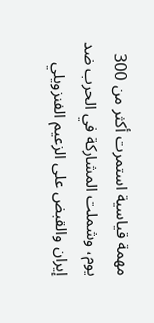مهمة قياسية استمرت أكثر من 300 يوم، وشملت المشاركة في الحرب ضد إيران والقبض على الزعيم الفنزويلي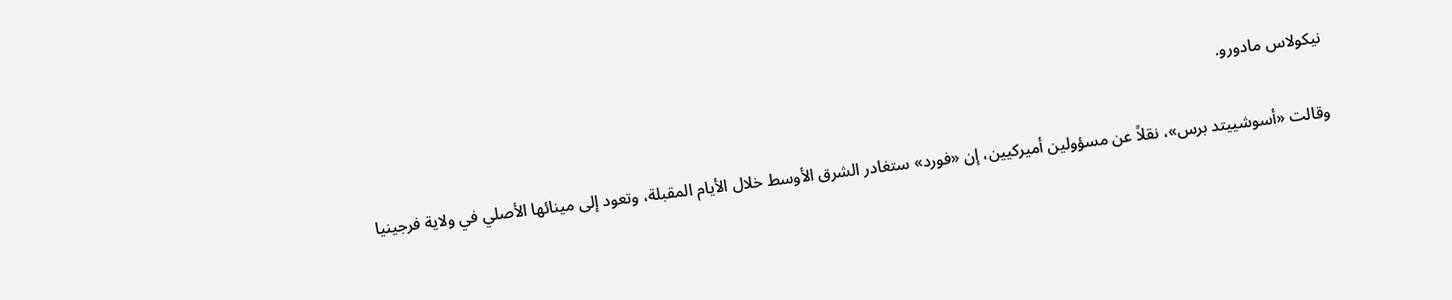نيكولاس مادورو.

وقالت «أسوشييتد برس»، نقلاً عن مسؤولين أميركيين، إن «فورد» ستغادر الشرق الأوسط خلال الأيام المقبلة، وتعود إلى مينائها الأصلي في ولاية فرجينيا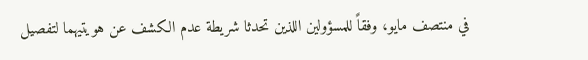في منتصف مايو، وفقاً للمسؤولين اللذين تحدثا شريطة عدم الكشف عن هويتيهما لتفصيل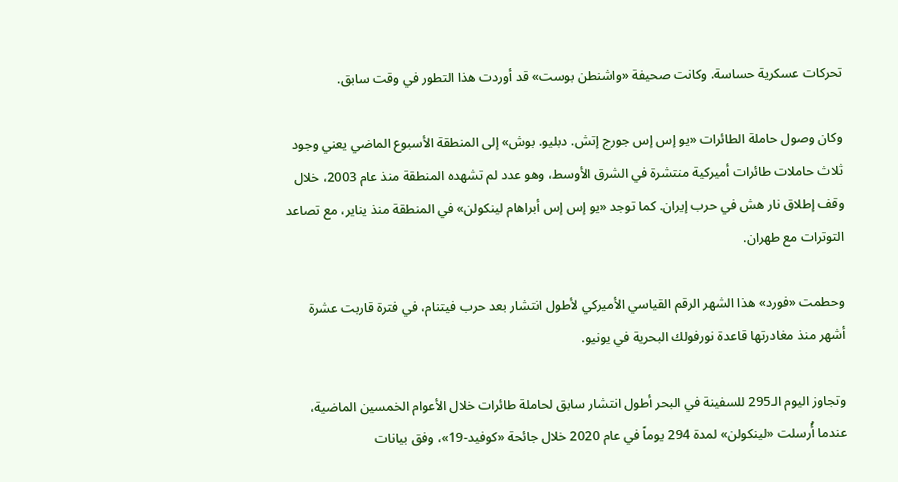تحركات عسكرية حساسة. وكانت صحيفة «واشنطن بوست» قد أوردت هذا التطور في وقت سابق.

وكان وصول حاملة الطائرات «يو إس إس جورج إتش. دبليو. بوش» إلى المنطقة الأسبوع الماضي يعني وجود ثلاث حاملات طائرات أميركية منتشرة في الشرق الأوسط، وهو عدد لم تشهده المنطقة منذ عام 2003، خلال وقف إطلاق نار هش في حرب إيران. كما توجد «يو إس إس أبراهام لينكولن» في المنطقة منذ يناير، مع تصاعد التوترات مع طهران.

وحطمت «فورد» هذا الشهر الرقم القياسي الأميركي لأطول انتشار بعد حرب فيتنام، في فترة قاربت عشرة أشهر منذ مغادرتها قاعدة نورفولك البحرية في يونيو.

وتجاوز اليوم الـ295 للسفينة في البحر أطول انتشار سابق لحاملة طائرات خلال الأعوام الخمسين الماضية، عندما أُرسلت «لينكولن» لمدة 294 يوماً في عام 2020 خلال جائحة «كوفيد-19»، وفق بيانات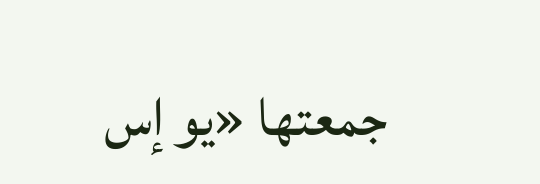جمعتها «يو إس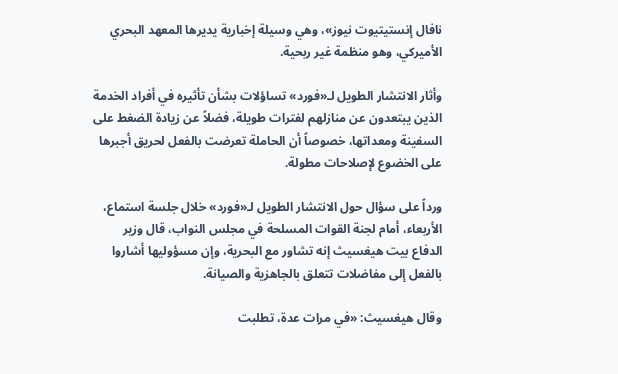نافال إنستيتيوت نيوز»، وهي وسيلة إخبارية يديرها المعهد البحري الأميركي، وهو منظمة غير ربحية.

وأثار الانتشار الطويل لـ«فورد» تساؤلات بشأن تأثيره في أفراد الخدمة الذين يبتعدون عن منازلهم لفترات طويلة، فضلاً عن زيادة الضغط على السفينة ومعداتها، خصوصاً أن الحاملة تعرضت بالفعل لحريق أجبرها على الخضوع لإصلاحات مطولة.

ورداً على سؤال حول الانتشار الطويل لـ«فورد» خلال جلسة استماع، الأربعاء، أمام لجنة القوات المسلحة في مجلس النواب، قال وزير الدفاع بيت هيغسيث إنه تشاور مع البحرية، وإن مسؤوليها أشاروا بالفعل إلى مفاضلات تتعلق بالجاهزية والصيانة.

وقال هيغسيث: «في مرات عدة، تطلبت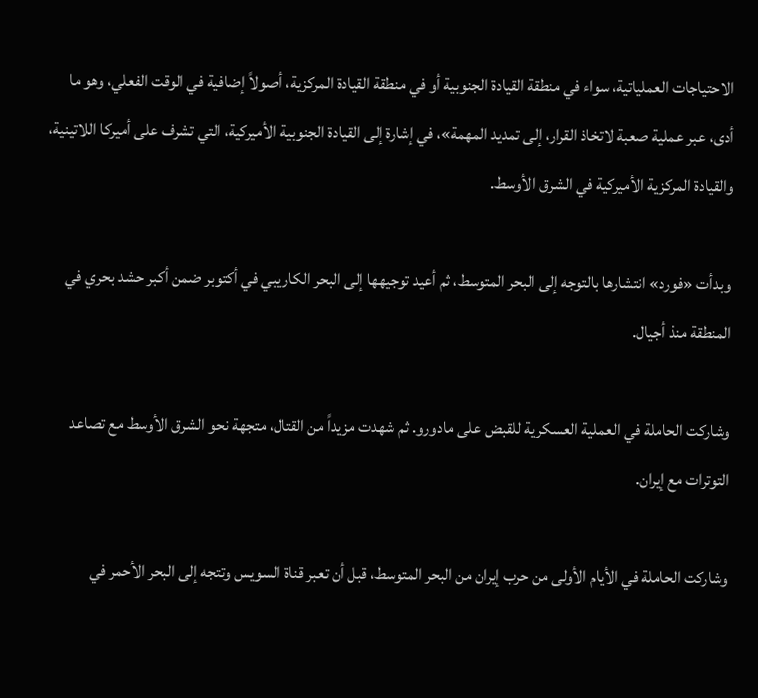الاحتياجات العملياتية، سواء في منطقة القيادة الجنوبية أو في منطقة القيادة المركزية، أصولاً إضافية في الوقت الفعلي، وهو ما أدى، عبر عملية صعبة لاتخاذ القرار، إلى تمديد المهمة»، في إشارة إلى القيادة الجنوبية الأميركية، التي تشرف على أميركا اللاتينية، والقيادة المركزية الأميركية في الشرق الأوسط.

وبدأت «فورد» انتشارها بالتوجه إلى البحر المتوسط، ثم أعيد توجيهها إلى البحر الكاريبي في أكتوبر ضمن أكبر حشد بحري في المنطقة منذ أجيال.

وشاركت الحاملة في العملية العسكرية للقبض على مادورو. ثم شهدت مزيداً من القتال، متجهة نحو الشرق الأوسط مع تصاعد التوترات مع إيران.

وشاركت الحاملة في الأيام الأولى من حرب إيران من البحر المتوسط، قبل أن تعبر قناة السويس وتتجه إلى البحر الأحمر في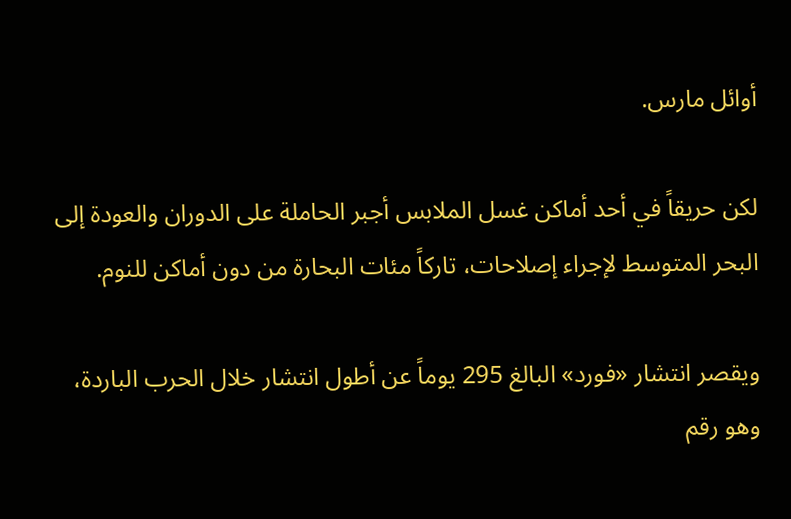أوائل مارس.

لكن حريقاً في أحد أماكن غسل الملابس أجبر الحاملة على الدوران والعودة إلى البحر المتوسط لإجراء إصلاحات، تاركاً مئات البحارة من دون أماكن للنوم.

ويقصر انتشار «فورد» البالغ 295 يوماً عن أطول انتشار خلال الحرب الباردة، وهو رقم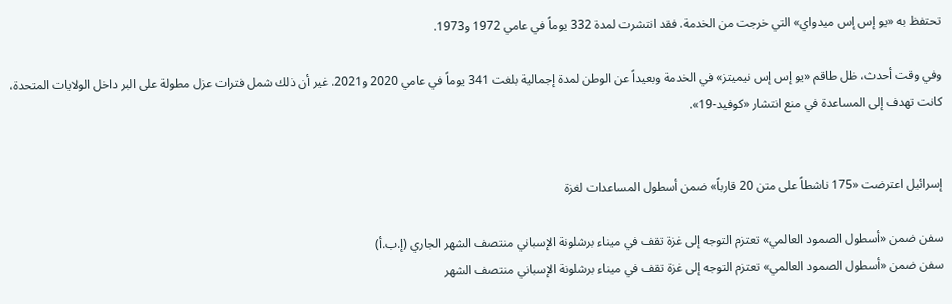تحتفظ به «يو إس إس ميدواي» التي خرجت من الخدمة. فقد انتشرت لمدة 332 يوماً في عامي 1972 و1973.

وفي وقت أحدث، ظل طاقم «يو إس إس نيميتز» في الخدمة وبعيداً عن الوطن لمدة إجمالية بلغت 341 يوماً في عامي 2020 و2021. غير أن ذلك شمل فترات عزل مطولة على البر داخل الولايات المتحدة، كانت تهدف إلى المساعدة في منع انتشار «كوفيد-19».


إسرائيل اعترضت «175 ناشطاً على متن 20 قارباً» ضمن أسطول المساعدات لغزة

سفن ضمن «أسطول الصمود العالمي» تعتزم التوجه إلى غزة تقف في ميناء برشلونة الإسباني منتصف الشهر الجاري (إ.ب.أ)
سفن ضمن «أسطول الصمود العالمي» تعتزم التوجه إلى غزة تقف في ميناء برشلونة الإسباني منتصف الشهر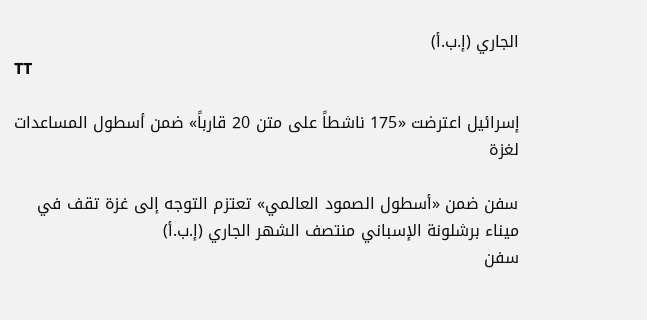الجاري (إ.ب.أ)
TT

إسرائيل اعترضت «175 ناشطاً على متن 20 قارباً» ضمن أسطول المساعدات لغزة

سفن ضمن «أسطول الصمود العالمي» تعتزم التوجه إلى غزة تقف في ميناء برشلونة الإسباني منتصف الشهر الجاري (إ.ب.أ)
سفن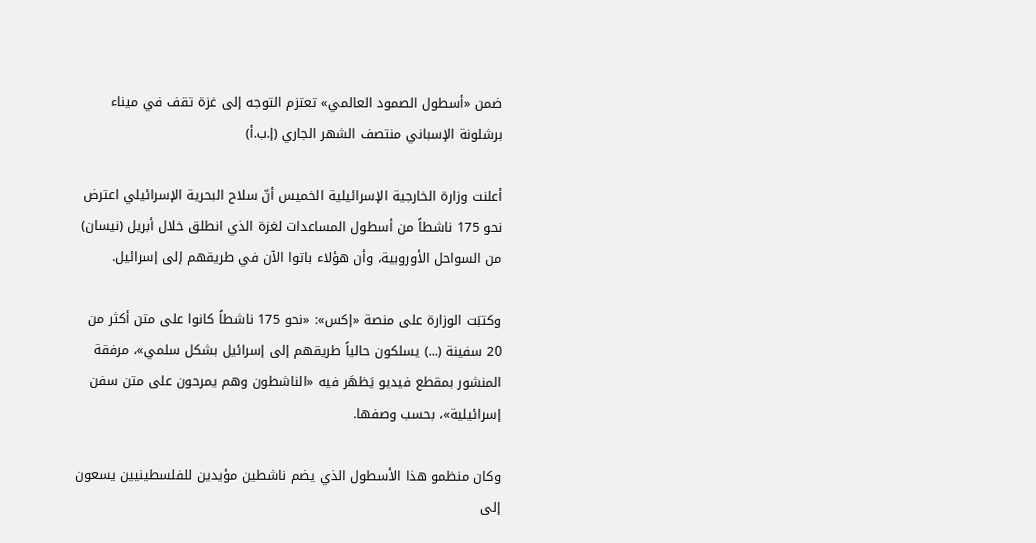ضمن «أسطول الصمود العالمي» تعتزم التوجه إلى غزة تقف في ميناء برشلونة الإسباني منتصف الشهر الجاري (إ.ب.أ)

أعلنت وزارة الخارجية الإسرائيلية الخميس أنّ سلاح البحرية الإسرائيلي اعترض نحو 175 ناشطاً من أسطول المساعدات لغزة الذي انطلق خلال أبريل (نيسان) من السواحل الأوروبية، وأن هؤلاء باتوا الآن في طريقهم إلى إسرائيل.

وكتبَت الوزارة على منصة «إكس»: «نحو 175 ناشطاً كانوا على متن أكثر من 20 سفينة (...) يسلكون حالياً طريقهم إلى إسرائيل بشكل سلمي»، مرفقة المنشور بمقطع فيديو يَظهَر فيه «الناشطون وهم يمرحون على متن سفن إسرائيلية»، بحسب وصفها.

وكان منظمو هذا الأسطول الذي يضم ناشطين مؤيدين للفلسطينيين يسعون إلى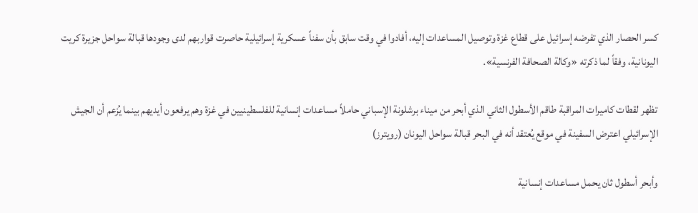كسر الحصار الذي تفرضه إسرائيل على قطاع غزة وتوصيل المساعدات إليه، أفادوا في وقت سابق بأن سفناً عسكرية إسرائيلية حاصرت قواربهم لدى وجودها قبالة سواحل جزيرة كريت اليونانية، وفقاً لما ذكرته «وكالة الصحافة الفرنسية».

تظهر لقطات كاميرات المراقبة طاقم الأسطول الثاني الذي أبحر من ميناء برشلونة الإسباني حاملاً مساعدات إنسانية للفلسطينيين في غزة وهم يرفعون أيديهم بينما يُزعم أن الجيش الإسرائيلي اعترض السفينة في موقع يُعتقد أنه في البحر قبالة سواحل اليونان (رويترز)

وأبحر أسطول ثان يحمل مساعدات إنسانية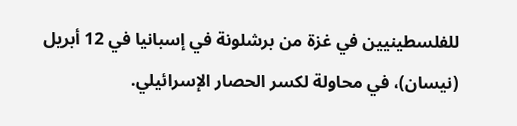للفلسطينيين في غزة من برشلونة في إسبانيا في 12 أبريل (نيسان)، في محاولة لكسر الحصار الإسرائيلي.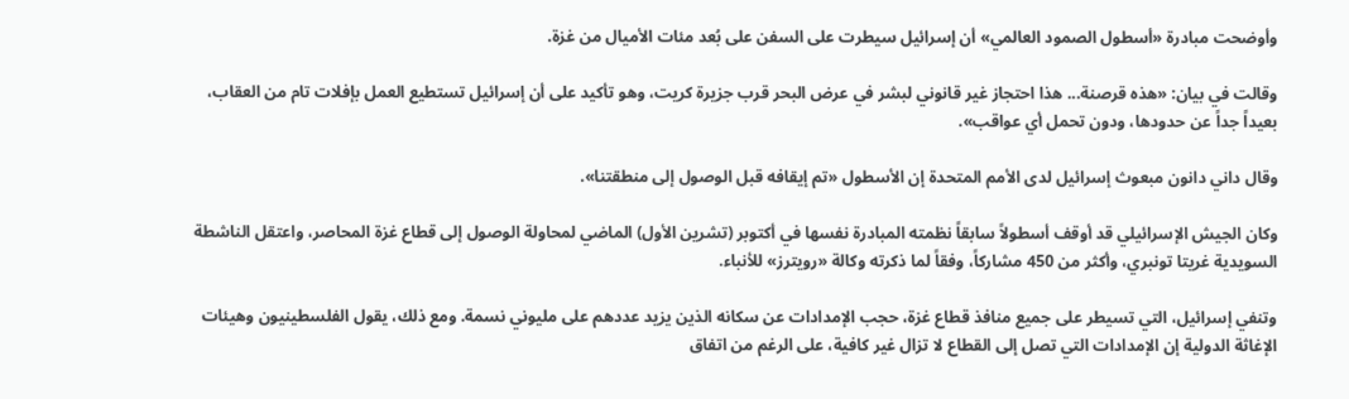وأوضحت مبادرة «أسطول الصمود العالمي» أن إسرائيل ‌سيطرت على السفن على ‌بُعد مئات الأميال من ‌غزة.

وقالت في بيان: «هذه قرصنة... هذا احتجاز غير قانوني لبشر في عرض البحر قرب جزيرة كريت، وهو تأكيد على أن إسرائيل تستطيع العمل بإفلات تام من العقاب، بعيداً جداً عن حدودها، ودون تحمل أي عواقب».

وقال داني دانون مبعوث إسرائيل لدى الأمم المتحدة إن ‌الأسطول «تم إيقافه قبل ‌الوصول إلى منطقتنا».

وكان الجيش الإسرائيلي قد أوقف أسطولاً سابقاً نظمته المبادرة نفسها في أكتوبر (تشرين الأول) الماضي لمحاولة الوصول إلى قطاع غزة المحاصر، واعتقل الناشطة السويدية غريتا تونبري، وأكثر من 450 مشاركاً، وفقاً لما ذكرته وكالة «رويترز» للأنباء.

وتنفي إسرائيل، التي تسيطر على جميع منافذ قطاع غزة، حجب الإمدادات عن سكانه الذين يزيد عددهم على مليوني نسمة. ومع ذلك، يقول الفلسطينيون وهيئات الإغاثة الدولية إن الإمدادات التي تصل إلى القطاع لا تزال غير كافية، على الرغم من اتفاق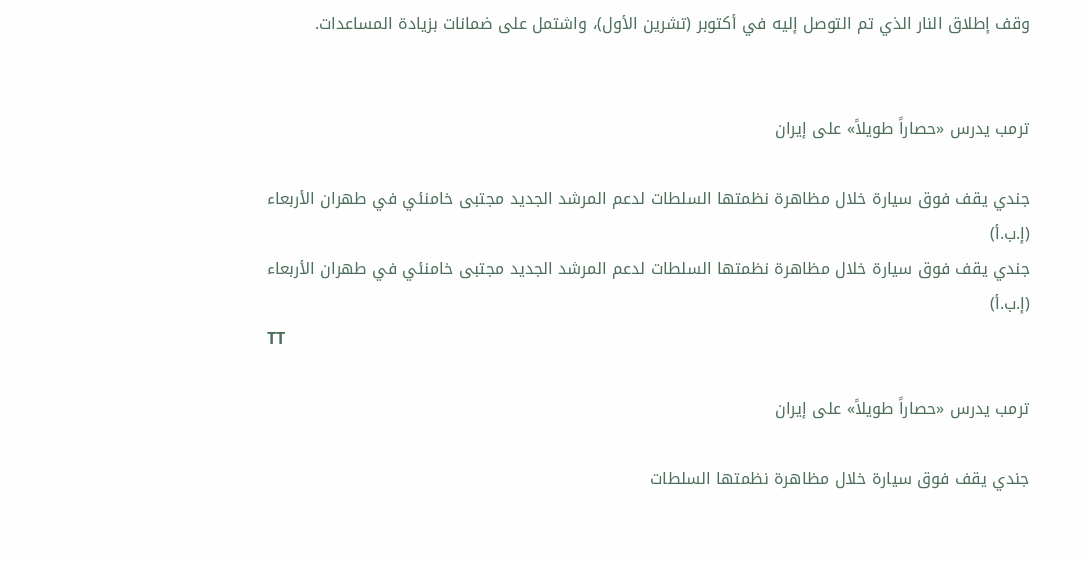وقف إطلاق النار الذي تم التوصل إليه في أكتوبر (تشرين الأول)، واشتمل على ضمانات بزيادة المساعدات.


ترمب يدرس «حصاراً طويلاً» على إيران

جندي يقف فوق سيارة خلال مظاهرة نظمتها السلطات لدعم المرشد الجديد مجتبى خامنئي في طهران الأربعاء (إ.ب.أ)
جندي يقف فوق سيارة خلال مظاهرة نظمتها السلطات لدعم المرشد الجديد مجتبى خامنئي في طهران الأربعاء (إ.ب.أ)
TT

ترمب يدرس «حصاراً طويلاً» على إيران

جندي يقف فوق سيارة خلال مظاهرة نظمتها السلطات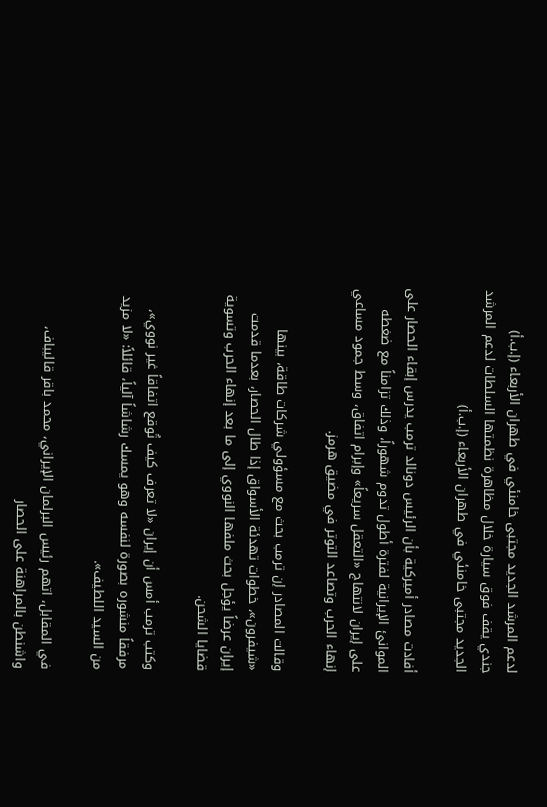لدعم المرشد الجديد مجتبى خامنئي في طهران الأربعاء (إ.ب.أ)
جندي يقف فوق سيارة خلال مظاهرة نظمتها السلطات لدعم المرشد الجديد مجتبى خامنئي في طهران الأربعاء (إ.ب.أ)

أفادت مصادر أميركية بأن الرئيس دونالد ترمب يدرس إبقاء الحصار على الموانئ الإيرانية لفترة أطول تدوم شهوراً، وذلك تزامناً مع ضغطه على إيران لانتهاج «التعقل سريعاً» وإبرام اتفاق، وسط جمود مساعي إنهاء الحرب وتصاعد التوتر في مضيق هرمز.

وقالت المصادر إن ترمب بحث مع مسؤولي شركات طاقة، بينها «شيفرون»، خطوات تهدئة الأسواق إذا طال الحصار، بعدما قدمت إيران عرضاً يؤجل بحث ملفها النووي إلى ما بعد إنهاء الحرب وتسوية قضايا الشحن.

وكتب ترمب أمس أن إيران «لا تعرف كيف تُوقع اتفاقاً غير نووي»، مرفقاً منشوره بصورة لنفسه وهو يمسك رشاشاً آلياً، قائلاً: «لا مزيد من السيد اللطيف».

في المقابل، اتهم رئيس البرلمان الإيراني، محمد باقر قاليباف، واشنطن بالمراهنة على الحصار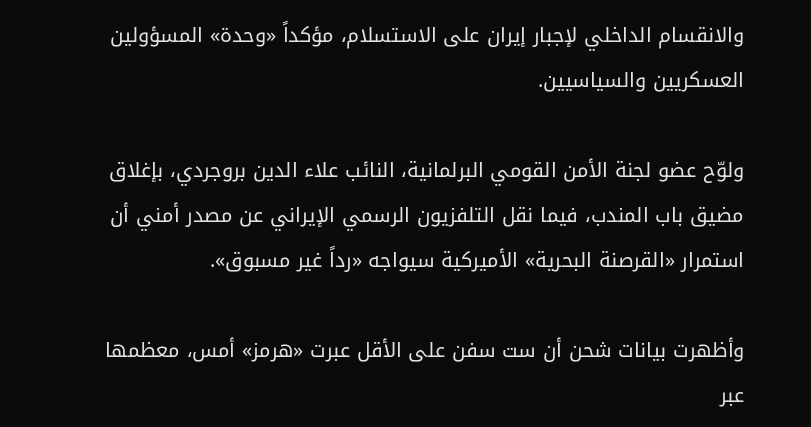والانقسام الداخلي لإجبار إيران على الاستسلام، مؤكداً «وحدة» المسؤولين العسكريين والسياسيين.

ولوّح عضو لجنة الأمن القومي البرلمانية، النائب علاء الدين بروجردي، بإغلاق مضيق باب المندب، فيما نقل التلفزيون الرسمي الإيراني عن مصدر أمني أن استمرار «القرصنة البحرية» الأميركية سيواجه «رداً غير مسبوق».

وأظهرت بيانات شحن أن ست سفن على الأقل عبرت «هرمز» أمس، معظمها عبر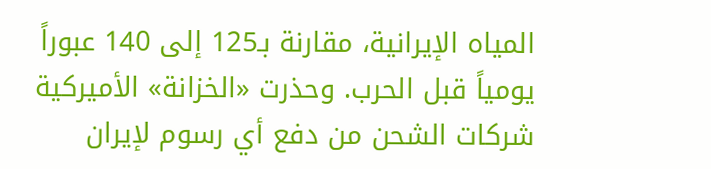المياه الإيرانية، مقارنة بـ125 إلى 140 عبوراً يومياً قبل الحرب. وحذرت «الخزانة» الأميركية شركات الشحن من دفع أي رسوم لإيران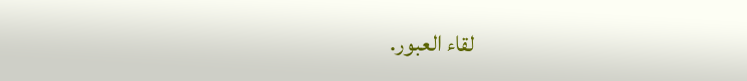لقاء العبور.